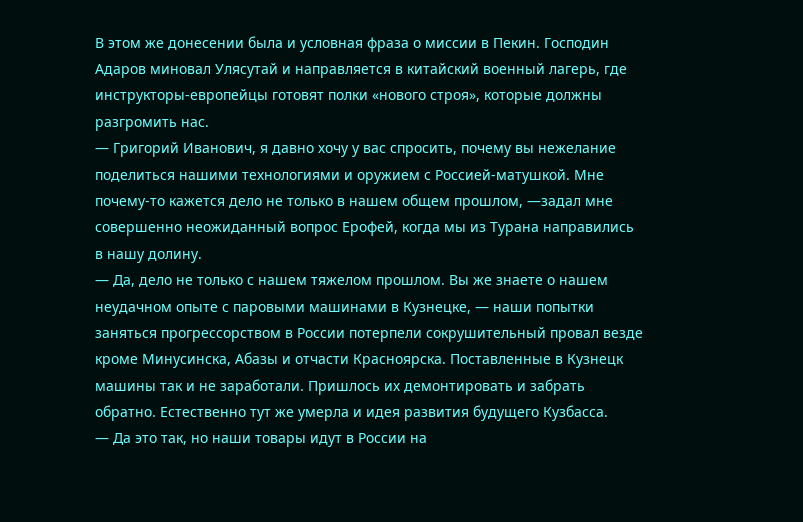В этом же донесении была и условная фраза о миссии в Пекин. Господин Адаров миновал Улясутай и направляется в китайский военный лагерь, где инструкторы-европейцы готовят полки «нового строя», которые должны разгромить нас.
— Григорий Иванович, я давно хочу у вас спросить, почему вы нежелание поделиться нашими технологиями и оружием с Россией-матушкой. Мне почему-то кажется дело не только в нашем общем прошлом, —задал мне совершенно неожиданный вопрос Ерофей, когда мы из Турана направились в нашу долину.
— Да, дело не только с нашем тяжелом прошлом. Вы же знаете о нашем неудачном опыте с паровыми машинами в Кузнецке, — наши попытки заняться прогрессорством в России потерпели сокрушительный провал везде кроме Минусинска, Абазы и отчасти Красноярска. Поставленные в Кузнецк машины так и не заработали. Пришлось их демонтировать и забрать обратно. Естественно тут же умерла и идея развития будущего Кузбасса.
— Да это так, но наши товары идут в России на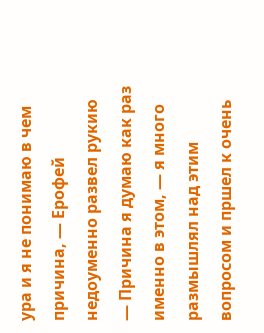ура и я не понимаю в чем причина, — Ерофей недоуменно развел рукию
— Причина я думаю как раз именно в этом, — я много размышлял над этим вопросом и пршел к очень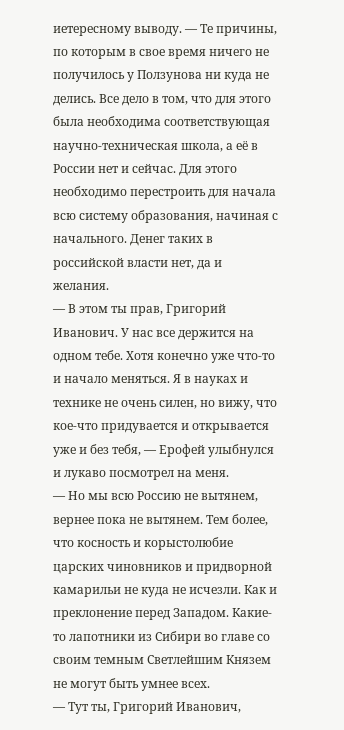иетересному выводу. — Те причины, по которым в свое время ничего не получилось у Ползунова ни куда не делись. Все дело в том, что для этого была необходима соответствующая научно-техническая школа, а её в России нет и сейчас. Для этого необходимо перестроить для начала всю систему образования, начиная с начального. Денег таких в российской власти нет, да и желания.
— В этом ты прав, Григорий Иванович. У нас все держится на одном тебе. Хотя конечно уже что-то и начало меняться. Я в науках и технике не очень силен, но вижу, что кое-что придувается и открывается уже и без тебя, — Ерофей улыбнулся и лукаво посмотрел на меня.
— Но мы всю Россию не вытянем, вернее пока не вытянем. Тем более, что косность и корыстолюбие царских чиновников и придворной камарильи не куда не исчезли. Как и преклонение перед Западом. Какие-то лапотники из Сибири во главе со своим темным Светлейшим Князем не могут быть умнее всех.
— Тут ты, Григорий Иванович,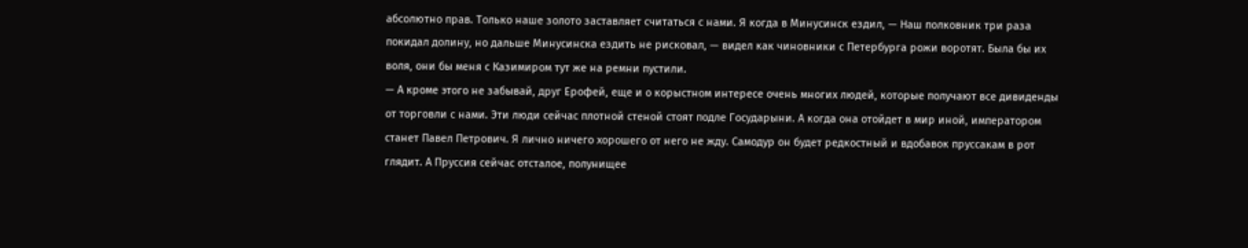абсолютно прав. Только наше золото заставляет считаться с нами. Я когда в Минусинск ездил, — Наш полковник три раза покидал долину, но дальше Минусинска ездить не рисковал, — видел как чиновники с Петербурга рожи воротят. Была бы их воля, они бы меня с Казимиром тут же на ремни пустили.
— А кроме этого не забывай, друг Ерофей, еще и о корыстном интересе очень многих людей, которые получают все дивиденды от торговли с нами. Эти люди сейчас плотной стеной стоят подле Государыни. А когда она отойдет в мир иной, императором станет Павел Петрович. Я лично ничего хорошего от него не жду. Самодур он будет редкостный и вдобавок пруссакам в рот глядит. А Пруссия сейчас отсталое, полунищее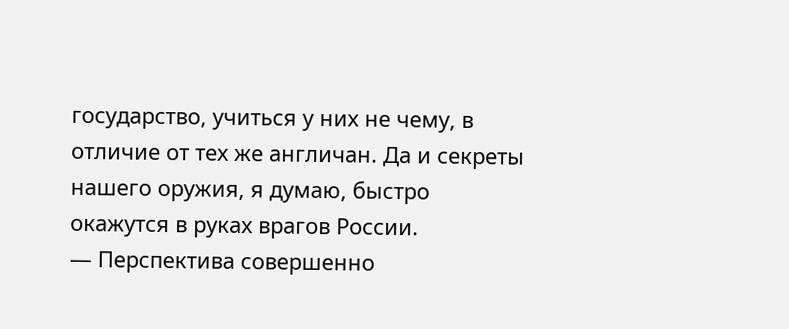государство, учиться у них не чему, в отличие от тех же англичан. Да и секреты нашего оружия, я думаю, быстро окажутся в руках врагов России.
— Перспектива совершенно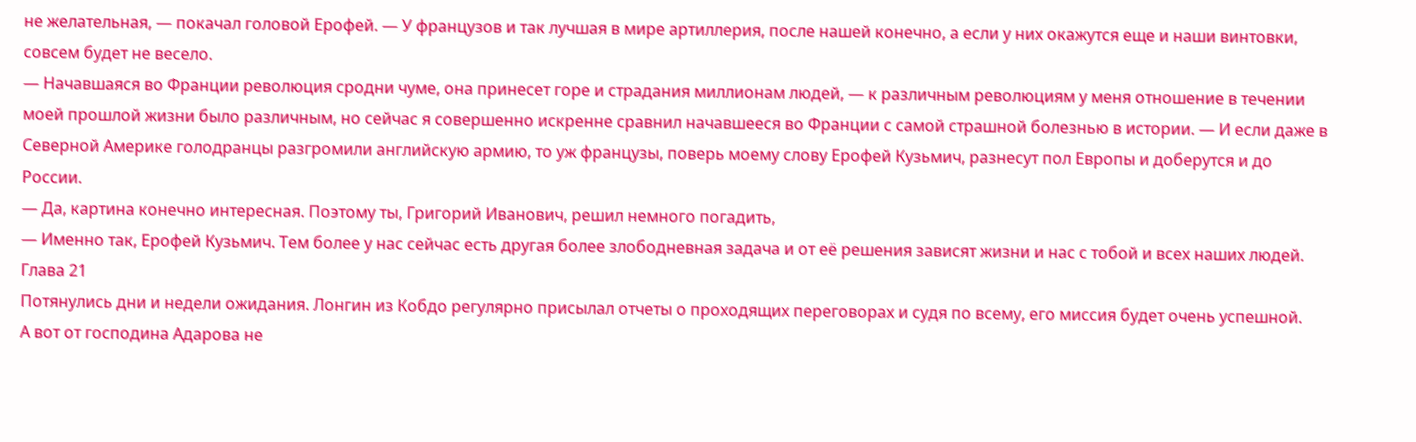не желательная, — покачал головой Ерофей. — У французов и так лучшая в мире артиллерия, после нашей конечно, а если у них окажутся еще и наши винтовки, совсем будет не весело.
— Начавшаяся во Франции революция сродни чуме, она принесет горе и страдания миллионам людей, — к различным революциям у меня отношение в течении моей прошлой жизни было различным, но сейчас я совершенно искренне сравнил начавшееся во Франции с самой страшной болезнью в истории. — И если даже в Северной Америке голодранцы разгромили английскую армию, то уж французы, поверь моему слову Ерофей Кузьмич, разнесут пол Европы и доберутся и до России.
— Да, картина конечно интересная. Поэтому ты, Григорий Иванович, решил немного погадить,
— Именно так, Ерофей Кузьмич. Тем более у нас сейчас есть другая более злободневная задача и от её решения зависят жизни и нас с тобой и всех наших людей.
Глава 21
Потянулись дни и недели ожидания. Лонгин из Кобдо регулярно присылал отчеты о проходящих переговорах и судя по всему, его миссия будет очень успешной.
А вот от господина Адарова не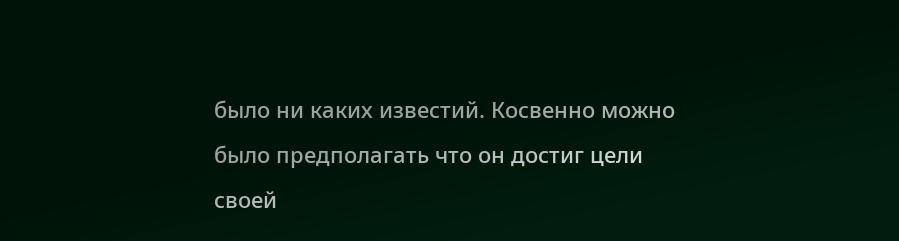было ни каких известий. Косвенно можно было предполагать что он достиг цели своей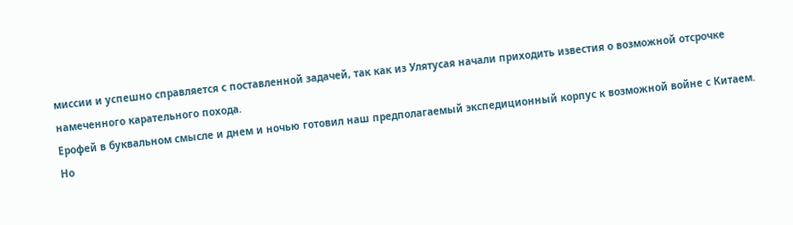миссии и успешно справляется с поставленной задачей, так как из Улятусая начали приходить известия о возможной отсрочке намеченного карательного похода.
Ерофей в буквальном смысле и днем и ночью готовил наш предполагаемый экспедиционный корпус к возможной войне с Китаем.
Но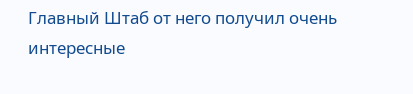Главный Штаб от него получил очень интересные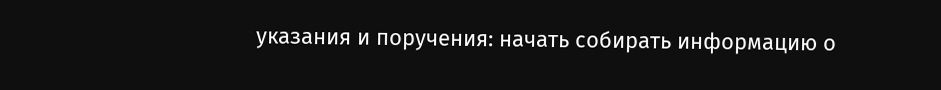указания и поручения: начать собирать информацию о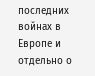последних войнах в Европе и отдельно о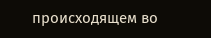происходящем во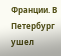Франции. В Петербург ушел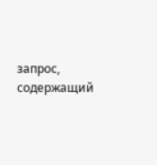запрос, содержащий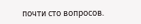почти сто вопросов.